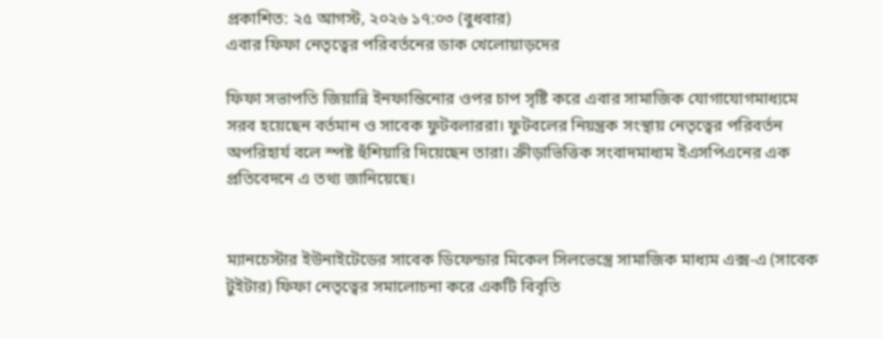প্রকাশিত: ২৫ আগস্ট, ২০২৬ ১৭:০৩ (বুধবার)
এবার ফিফা নেতৃত্বের পরিবর্তনের ডাক খেলোয়াড়দের

ফিফা সভাপতি জিয়ান্নি ইনফান্তিনোর ওপর চাপ সৃষ্টি করে এবার সামাজিক যোগাযোগমাধ্যমে সরব হয়েছেন বর্তমান ও সাবেক ফুটবলাররা। ফুটবলের নিয়ন্ত্রক সংস্থায় নেতৃত্বের পরিবর্তন অপরিহার্য বলে স্পষ্ট হুঁশিয়ারি দিয়েছেন তারা। ক্রীড়াভিত্তিক সংবাদমাধ্যম ইএসপিএনের এক প্রতিবেদনে এ তথ্য জানিয়েছে।


ম্যানচেস্টার ইউনাইটেডের সাবেক ডিফেন্ডার মিকেল সিলভেস্ত্রে সামাজিক মাধ্যম এক্স-এ (সাবেক টুইটার) ফিফা নেতৃত্বের সমালোচনা করে একটি বিবৃতি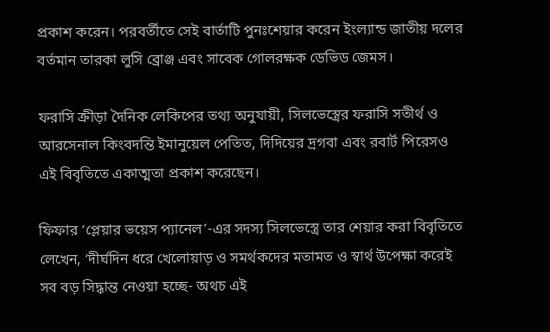প্রকাশ করেন। পরবর্তীতে সেই বার্তাটি পুনঃশেয়ার করেন ইংল্যান্ড জাতীয় দলের বর্তমান তারকা লুসি ব্রোঞ্জ এবং সাবেক গোলরক্ষক ডেভিড জেমস।

ফরাসি ক্রীড়া দৈনিক লেকিপের তথ্য অনুযায়ী, সিলভেস্ত্রের ফরাসি সতীর্থ ও আরসেনাল কিংবদন্তি ইমানুয়েল পেতিত, দিদিয়ের দ্রগবা এবং রবার্ট পিরেসও এই বিবৃতিতে একাত্মতা প্রকাশ করেছেন।

ফিফার ‘প্লেয়ার ভয়েস প্যানেল’-এর সদস্য সিলভেস্ত্রে তার শেয়ার করা বিবৃতিতে লেখেন, ‘দীর্ঘদিন ধরে খেলোয়াড় ও সমর্থকদের মতামত ও স্বার্থ উপেক্ষা করেই সব বড় সিদ্ধান্ত নেওয়া হচ্ছে- অথচ এই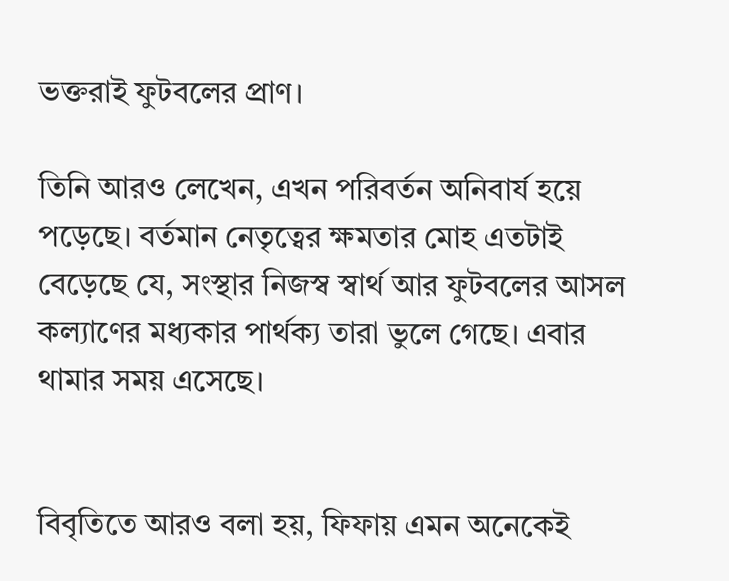ভক্তরাই ফুটবলের প্রাণ।

তিনি আরও লেখেন, এখন পরিবর্তন অনিবার্য হয়ে পড়েছে। বর্তমান নেতৃত্বের ক্ষমতার মোহ এতটাই বেড়েছে যে, সংস্থার নিজস্ব স্বার্থ আর ফুটবলের আসল কল্যাণের মধ্যকার পার্থক্য তারা ভুলে গেছে। এবার থামার সময় এসেছে।


বিবৃতিতে আরও বলা হয়, ফিফায় এমন অনেকেই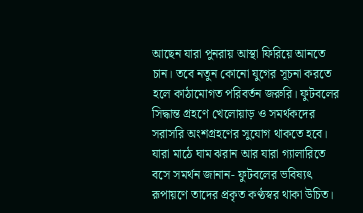আছেন যারা পুনরায় আস্থা ফিরিয়ে আনতে চান। তবে নতুন কোনো যুগের সূচনা করতে হলে কাঠামোগত পরিবর্তন জরুরি। ফুটবলের সিদ্ধান্ত গ্রহণে খেলোয়াড় ও সমর্থকদের সরাসরি অংশগ্রহণের সুযোগ থাকতে হবে। যারা মাঠে ঘাম ঝরান আর যারা গ্যালারিতে বসে সমর্থন জানান- ফুটবলের ভবিষ্যৎ রূপায়ণে তাদের প্রকৃত কণ্ঠস্বর থাকা উচিত।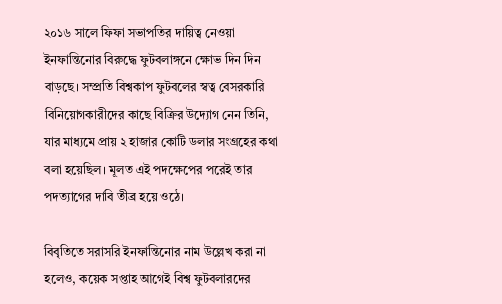২০১৬ সালে ফিফা সভাপতির দায়িত্ব নেওয়া ইনফান্তিনোর বিরুদ্ধে ফুটবলাঙ্গনে ক্ষোভ দিন দিন বাড়ছে। সম্প্রতি বিশ্বকাপ ফুটবলের স্বত্ব বেসরকারি বিনিয়োগকারীদের কাছে বিক্রির উদ্যোগ নেন তিনি, যার মাধ্যমে প্রায় ২ হাজার কোটি ডলার সংগ্রহের কথা বলা হয়েছিল। মূলত এই পদক্ষেপের পরেই তার পদত্যাগের দাবি তীব্র হয়ে ওঠে।

বিবৃতিতে সরাসরি ইনফান্তিনোর নাম উল্লেখ করা না হলেও, কয়েক সপ্তাহ আগেই বিশ্ব ফুটবলারদের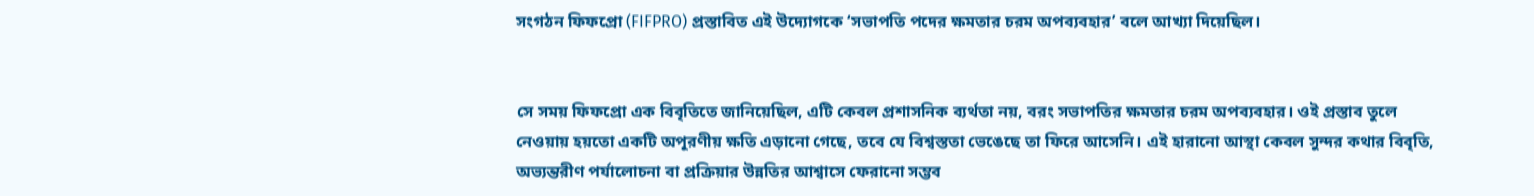সংগঠন ফিফপ্রো (FIFPRO) প্রস্তাবিত এই উদ্যোগকে ‘সভাপতি পদের ক্ষমতার চরম অপব্যবহার’ বলে আখ্যা দিয়েছিল।


সে সময় ফিফপ্রো এক বিবৃতিতে জানিয়েছিল, এটি কেবল প্রশাসনিক ব্যর্থতা নয়, বরং সভাপতির ক্ষমতার চরম অপব্যবহার। ওই প্রস্তাব তুলে নেওয়ায় হয়তো একটি অপূরণীয় ক্ষতি এড়ানো গেছে, তবে যে বিশ্বস্ততা ভেঙেছে তা ফিরে আসেনি। এই হারানো আস্থা কেবল সুন্দর কথার বিবৃতি, অভ্যন্তরীণ পর্যালোচনা বা প্রক্রিয়ার উন্নতির আশ্বাসে ফেরানো সম্ভব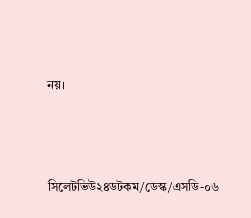নয়।




সিলেটভিউ২৪ডটকম/ডেস্ক/এসডি-০৬